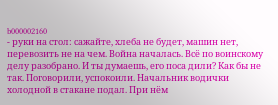b000002160
- руки на стол: сажайте, хлеба не будет, машин нет, перевозить не на чем. Война началась. Всё по воинскому делу разобрано. И ты думаешь, его поса дили? Как бы не так. Поговорили, успокоили. Начальник водички холодной в стакане подал. При нём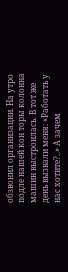обзвонил организации. На утро подле нашей кон торы колонна машин выстроилась. В тот же день вызвали меня: «Работать у нас хотите?..» А зачем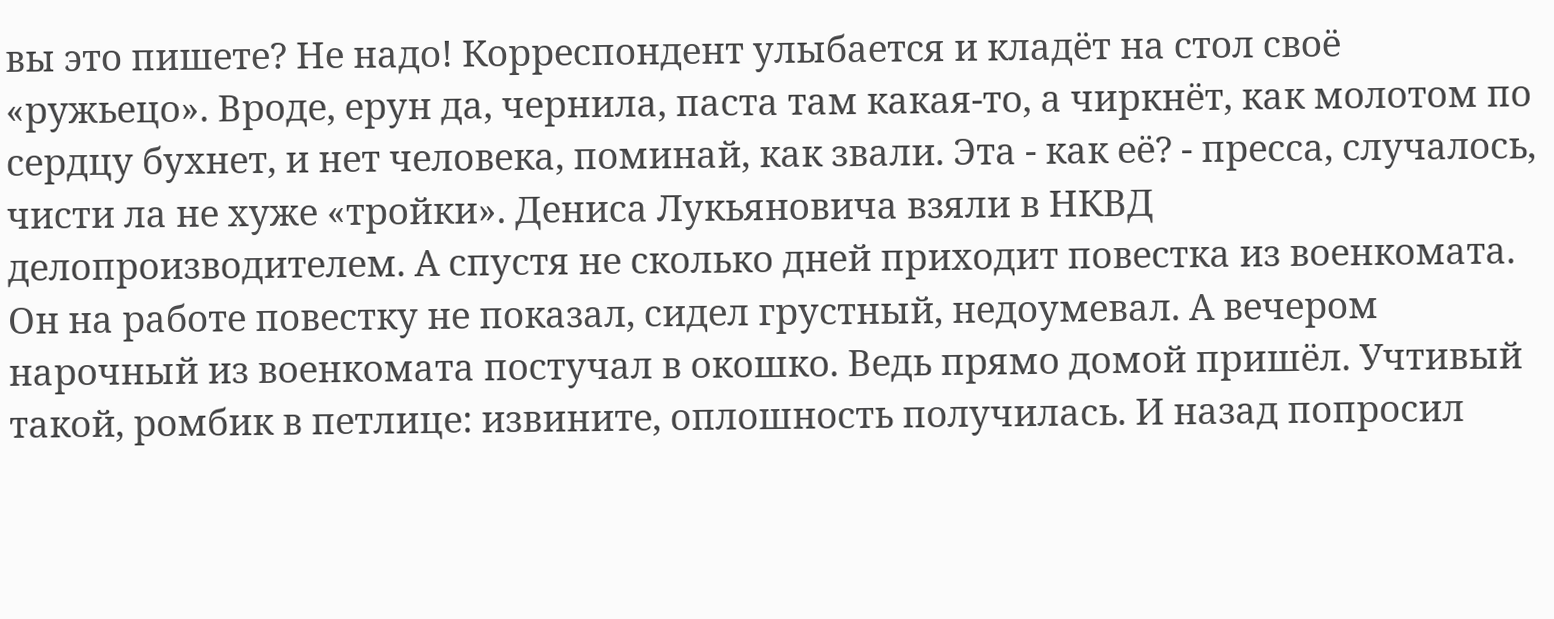вы это пишете? Не надо! Корреспондент улыбается и кладёт на стол своё «ружьецо». Вроде, ерун да, чернила, паста там какая-то, а чиркнёт, как молотом по сердцу бухнет, и нет человека, поминай, как звали. Эта - как её? - пресса, случалось, чисти ла не хуже «тройки». Дениса Лукьяновича взяли в НКВД делопроизводителем. А спустя не сколько дней приходит повестка из военкомата. Он на работе повестку не показал, сидел грустный, недоумевал. А вечером нарочный из военкомата постучал в окошко. Ведь прямо домой пришёл. Учтивый такой, ромбик в петлице: извините, оплошность получилась. И назад попросил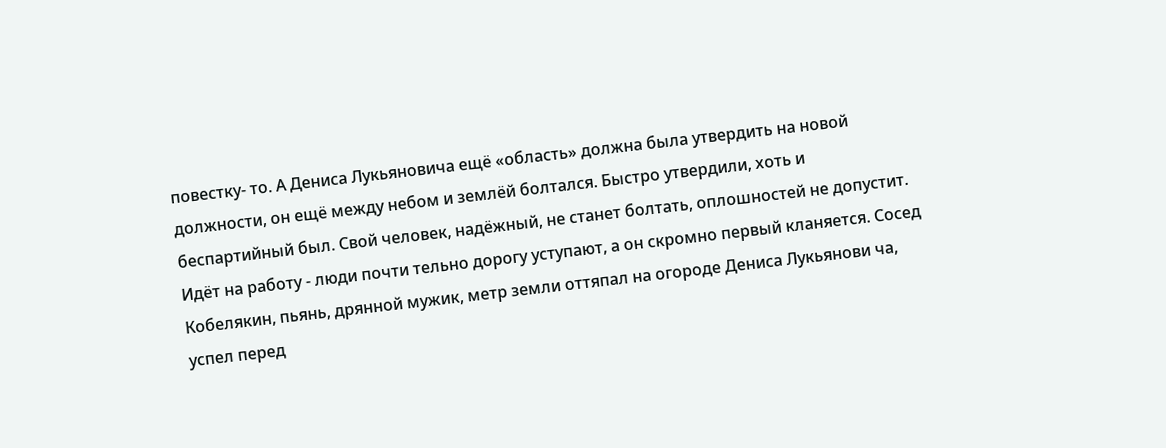повестку- то. А Дениса Лукьяновича ещё «область» должна была утвердить на новой должности, он ещё между небом и землёй болтался. Быстро утвердили, хоть и беспартийный был. Свой человек, надёжный, не станет болтать, оплошностей не допустит. Идёт на работу - люди почти тельно дорогу уступают, а он скромно первый кланяется. Сосед Кобелякин, пьянь, дрянной мужик, метр земли оттяпал на огороде Дениса Лукьянови ча, успел перед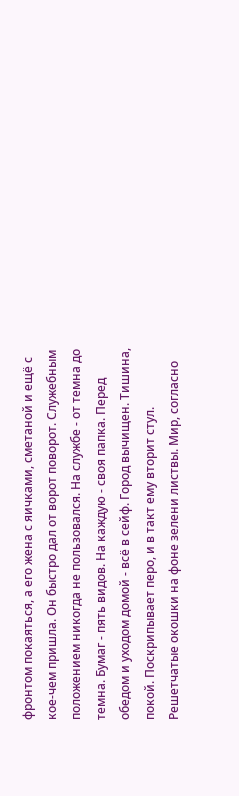фронтом покаяться, а его жена с яичками, сметаной и ещё с кое-чем пришла. Он быстро дал от ворот поворот. Служебным положением никогда не пользовался. На службе - от темна до темна. Бумаг - пять видов. На каждую - своя папка. Перед обедом и уходом домой - всё в сейф. Город вычищен. Тишина, покой. Поскрипывает перо, и в такт ему вторит стул. Решетчатые окошки на фоне зелени листвы. Мир, согласно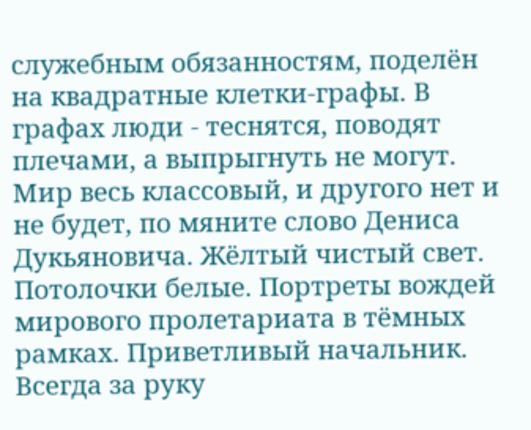служебным обязанностям, поделён на квадратные клетки-графы. В графах люди - теснятся, поводят плечами, а выпрыгнуть не могут. Мир весь классовый, и другого нет и не будет, по мяните слово Дениса Дукьяновича. Жёлтый чистый свет. Потолочки белые. Портреты вождей мирового пролетариата в тёмных рамках. Приветливый начальник. Всегда за руку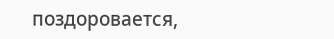поздоровается,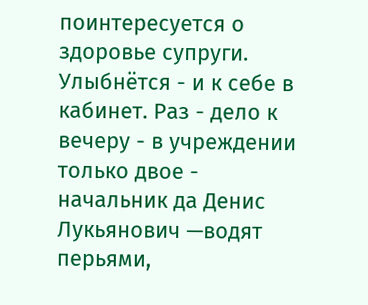поинтересуется о здоровье супруги. Улыбнётся - и к себе в кабинет. Раз - дело к вечеру - в учреждении только двое - начальник да Денис Лукьянович —водят перьями,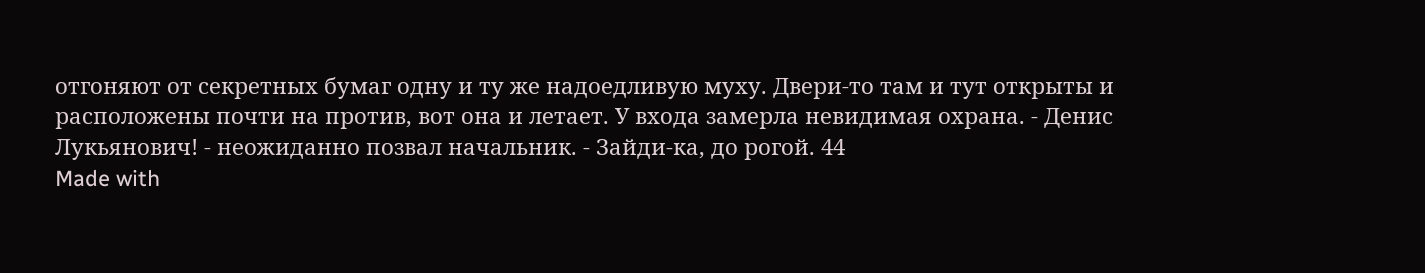отгоняют от секретных бумаг одну и ту же надоедливую муху. Двери-то там и тут открыты и расположены почти на против, вот она и летает. У входа замерла невидимая охрана. - Денис Лукьянович! - неожиданно позвал начальник. - Зайди-ка, до рогой. 44
Made with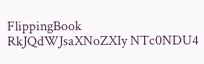FlippingBook
RkJQdWJsaXNoZXIy NTc0NDU4